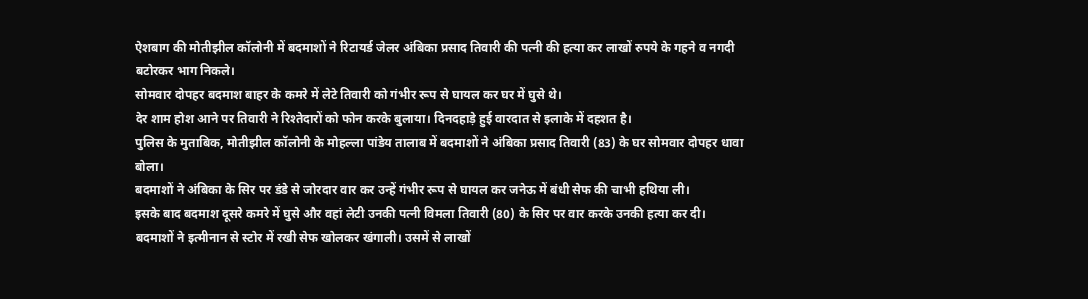ऐशबाग की मोतीझील कॉलोनी में बदमाशों ने रिटायर्ड जेलर अंबिका प्रसाद तिवारी की पत्नी की हत्या कर लाखों रुपये के गहने व नगदी बटोरकर भाग निकले।
सोमवार दोपहर बदमाश बाहर के कमरे में लेटे तिवारी को गंभीर रूप से घायल कर घर में घुसे थे।
देर शाम होश आने पर तिवारी ने रिश्तेदारों को फोन करके बुलाया। दिनदहाड़े हुई वारदात से इलाके में दहशत है।
पुलिस के मुताबिक, मोतीझील कॉलोनी के मोहल्ला पांडेय तालाब में बदमाशों ने अंबिका प्रसाद तिवारी (83) के घर सोमवार दोपहर धावा बोला।
बदमाशों ने अंबिका के सिर पर डंडे से जोरदार वार कर उन्हें गंभीर रूप से घायल कर जनेऊ में बंधी सेफ की चाभी हथिया ली।
इसके बाद बदमाश दूसरे कमरे में घुसे और वहां लेटी उनकी पत्नी विमला तिवारी (80) के सिर पर वार करके उनकी हत्या कर दी।
बदमाशों ने इत्मीनान से स्टोर में रखी सेफ खोलकर खंगाली। उसमें से लाखों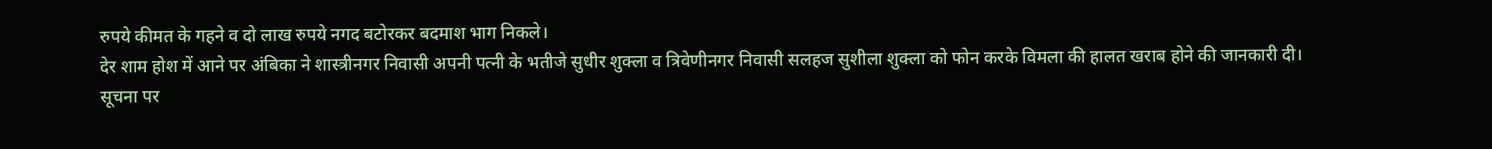रुपये कीमत के गहने व दो लाख रुपये नगद बटोरकर बदमाश भाग निकले।
देर शाम होश में आने पर अंबिका ने शास्त्रीनगर निवासी अपनी पत्नी के भतीजे सुधीर शुक्ला व त्रिवेणीनगर निवासी सलहज सुशीला शुक्ला को फोन करके विमला की हालत खराब होने की जानकारी दी।
सूचना पर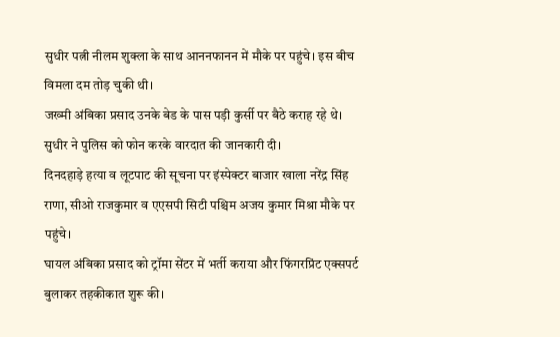सुधीर पत्नी नीलम शुक्ला के साथ आननफानन में मौके पर पहुंचे। इस बीच विमला दम तोड़ चुकी थी।
जख्मी अंबिका प्रसाद उनके बेड के पास पड़ी कुर्सी पर बैठे कराह रहे थे। सुधीर ने पुलिस को फोन करके वारदात की जानकारी दी।
दिनदहाड़े हत्या व लूटपाट की सूचना पर इंस्पेक्टर बाजार खाला नरेंद्र सिंह राणा, सीओ राजकुमार व एएसपी सिटी पश्चिम अजय कुमार मिश्रा मौके पर पहुंचे।
घायल अंबिका प्रसाद को ट्रॉमा सेंटर में भर्ती कराया और फिंगरप्रिंट एक्सपर्ट बुलाकर तहकीकात शुरू की।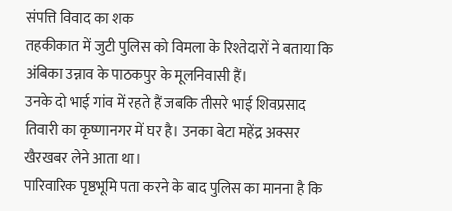संपत्ति विवाद का शक
तहकीकात में जुटी पुलिस को विमला के रिश्तेदारों ने बताया कि अंबिका उन्नाव के पाठकपुर के मूलनिवासी हैं।
उनके दो भाई गांव में रहते हैं जबकि तीसरे भाई शिवप्रसाद तिवारी का कृष्णानगर में घर है। उनका बेटा महेंद्र अक्सर खैरखबर लेने आता था।
पारिवारिक पृष्ठभूमि पता करने के बाद पुलिस का मानना है कि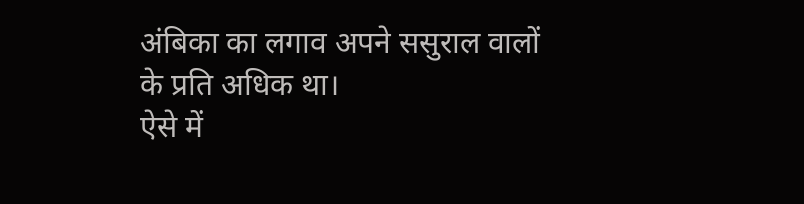अंबिका का लगाव अपने ससुराल वालों के प्रति अधिक था।
ऐसे में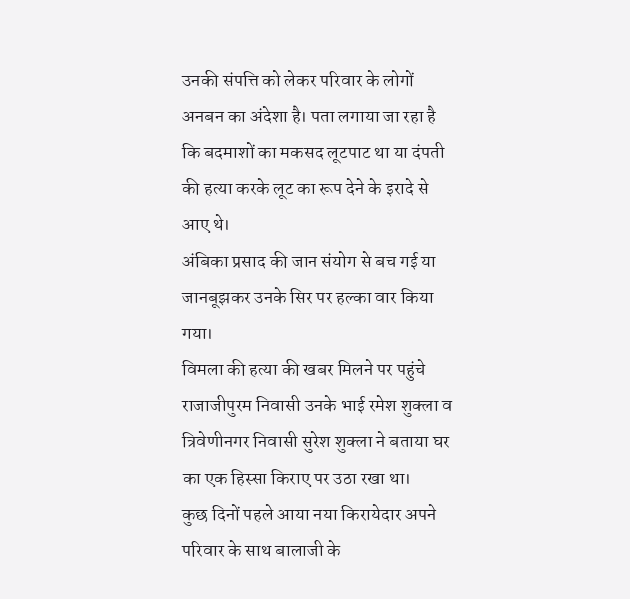उनकी संपत्ति को लेकर परिवार के लोगों अनबन का अंदेशा है। पता लगाया जा रहा है कि बदमाशों का मकसद लूटपाट था या दंपती की हत्या करके लूट का रूप देने के इरादे से आए थे।
अंबिका प्रसाद की जान संयोग से बच गई या जानबूझकर उनके सिर पर हल्का वार किया गया।
विमला की हत्या की खबर मिलने पर पहुंचे राजाजीपुरम निवासी उनके भाई रमेश शुक्ला व त्रिवेणीनगर निवासी सुरेश शुक्ला ने बताया घर का एक हिस्सा किराए पर उठा रखा था।
कुछ दिनों पहले आया नया किरायेदार अपने परिवार के साथ बालाजी के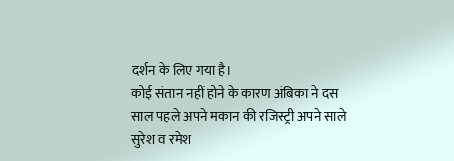दर्शन के लिए गया है।
कोई संतान नहीं होने के कारण अंबिका ने दस साल पहले अपने मकान की रजिस्ट्री अपने साले सुरेश व रमेश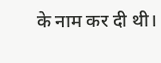के नाम कर दी थी।